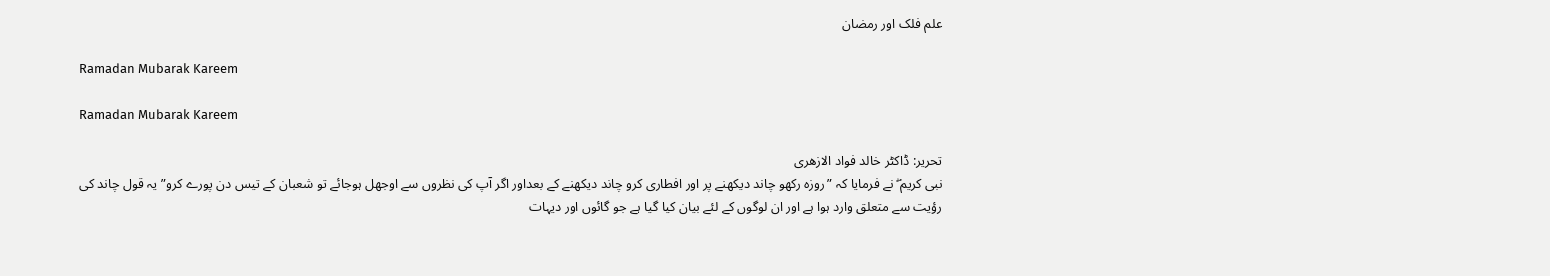علم فلک اور رمضان

Ramadan Mubarak Kareem

Ramadan Mubarak Kareem

تحریر: ڈاکٹر خالد فواد الازھری
نبی کریم ۖ نے فرمایا کہ ”روزہ رکھو چاند دیکھنے پر اور افطاری کرو چاند دیکھنے کے بعداور اگر آپ کی نظروں سے اوجھل ہوجائے تو شعبان کے تیس دن پورے کرو”یہ قول چاند کی رؤیت سے متعلق وارد ہوا ہے اور ان لوگوں کے لئے بیان کیا گیا ہے جو گائوں اور دیہات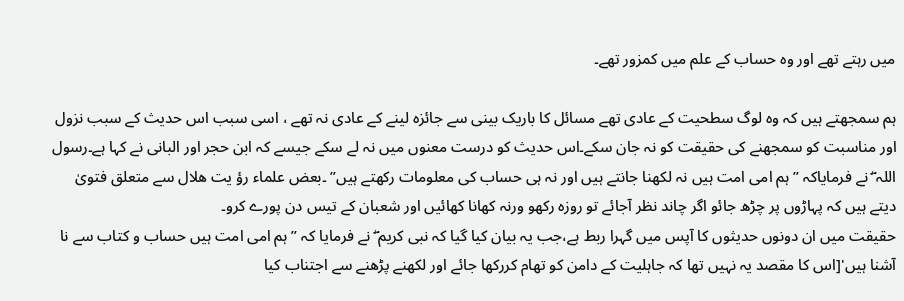میں رہتے تھے اور وہ حساب کے علم میں کمزور تھے۔

ہم سمجھتے ہیں کہ وہ لوگ سطحیت کے عادی تھے مسائل کا باریک بینی سے جائزہ لینے کے عادی نہ تھے ، اسی سبب اس حدیث کے سبب نزول اور مناسبت کو سمجھنے کی حقیقت کو نہ جان سکے۔اس حدیث کو درست معنوں میں نہ لے سکے جیسے کہ ابن حجر اور البانی نے کہا ہے۔رسول اللہ ۖ نے فرمایاکہ ”ہم امی امت ہیں نہ لکھنا جانتے ہیں اور نہ ہی حساب کی معلومات رکھتے ہیں” ۔بعض علماء رؤ یت ھلال سے متعلق فتویٰ دیتے ہیں کہ پہاڑوں پر چڑھ جائو اگر چاند نظر آجائے تو روزہ رکھو ورنہ کھانا کھائیں اور شعبان کے تیس دن پورے کرو۔
حقیقت میں ان دونوں حدیثوں کا آپس میں گہرا ربط ہے،جب یہ بیان کیا گیا کہ نبی کریم ۖ نے فرمایا کہ ”ہم امی امت ہیں حساب و کتاب سے نا آشنا ہیں'[اس کا مقصد یہ نہیں تھا کہ جاہلیت کے دامن کو تھام کررکھا جائے اور لکھنے پڑھنے سے اجتناب کیا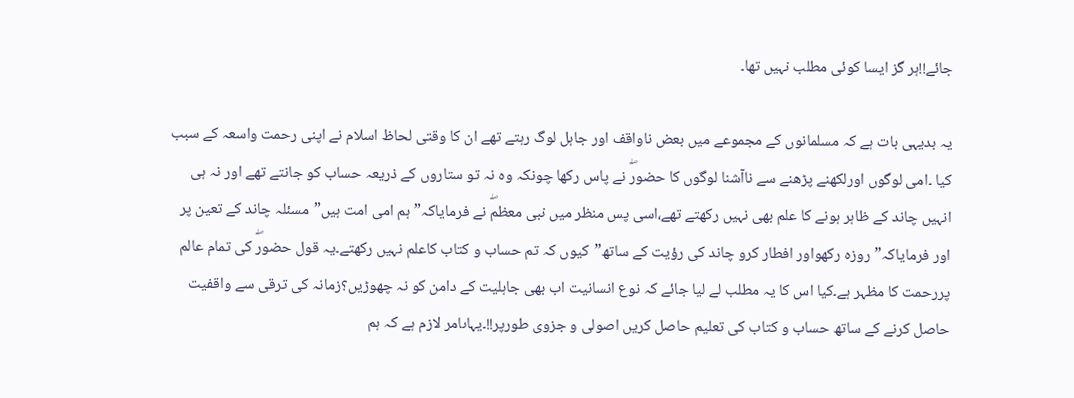جائے!!ہر گز ایسا کوئی مطلب نہیں تھا۔

یہ بدیہی بات ہے کہ مسلمانوں کے مجموعے میں بعض ناواقف اور جاہل لوگ رہتے تھے ان کا وقتی لحاظ اسلام نے اپنی رحمت واسعہ کے سبب کیا ۔امی لوگوں اورلکھنے پڑھنے سے ناآشنا لوگوں کا حضورۖ نے پاس رکھا چونکہ وہ نہ تو ستاروں کے ذریعہ حساب کو جانتے تھے اور نہ ہی انہیں چاند کے ظاہر ہونے کا علم بھی نہیں رکھتے تھے،اسی پس منظر میں نبی معظمۖ نے فرمایاکہ”ہم امی امت ہیں”مسئلہ چاند کے تعین پر اور فرمایاکہ”روزہ رکھواور افطار کرو چاند کی رؤیت کے ساتھ”کیوں کہ تم حساب و کتاب کاعلم نہیں رکھتے۔یہ قول حضورۖ کی تمام عالم پررحمت کا مظہر ہے۔کیا اس کا یہ مطلب لے لیا جائے کہ نوع انسانیت اب بھی جاہلیت کے دامن کو نہ چھوڑیں؟زمانہ کی ترقی سے واقفیت حاصل کرنے کے ساتھ حساب و کتاب کی تعلیم حاصل کریں اصولی و جزوی طورپر!!۔یہاںامر لازم ہے کہ ہم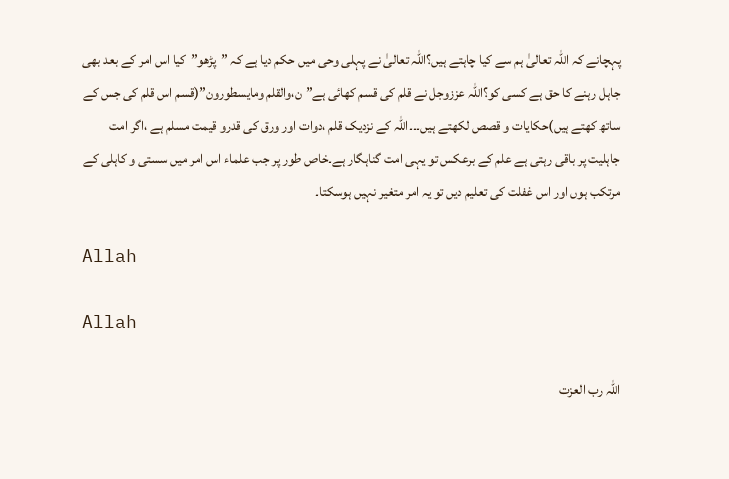پہچانے کہ اللہ تعالیٰ ہم سے کیا چاہتے ہیں؟اللہ تعالیٰ نے پہلی وحی میں حکم دیا ہے کہ ”پڑھو”کیا اس امر کے بعد بھی جاہل رہنے کا حق ہے کسی کو؟اللہ عززوجل نے قلم کی قسم کھائی ہے”ن،والقلم ومایسطورون”(قسم اس قلم کی جس کے ساتھ کھتے ہیں)حکایات و قصص لکھتے ہیں۔۔۔اللہ کے نزدیک قلم ،دوات اور ورق کی قدرو قیمت مسلم ہے ،اگر امت جاہلیت پر باقی رہتی ہے علم کے برعکس تو یہی امت گناہگار ہے۔خاص طور پر جب علماء اس امر میں سستی و کاہلی کے مرتکب ہوں اور اس غفلت کی تعلیم دیں تو یہ امر متغیر نہیں ہوسکتا۔

Allah

Allah

اللہ رب العزت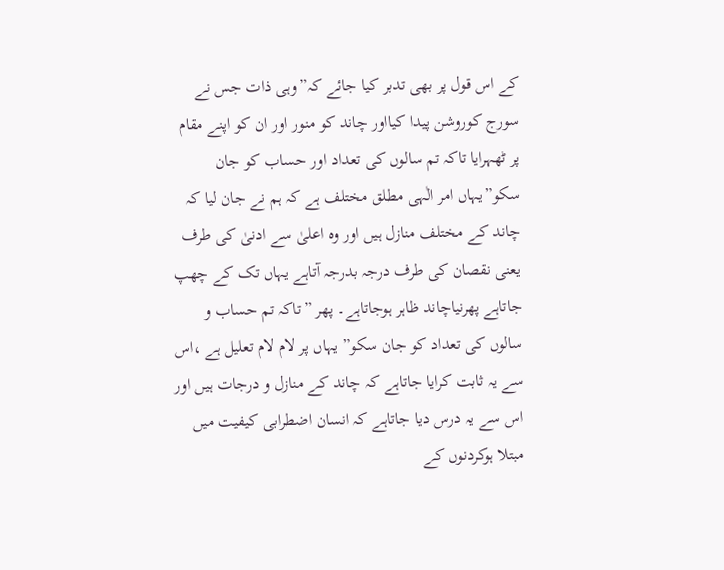کے اس قول پر بھی تدبر کیا جائے کہ”وہی ذات جس نے سورج کوروشن پیدا کیااور چاند کو منور اور ان کو اپنے مقام پر ٹھہرایا تاکہ تم سالوں کی تعداد اور حساب کو جان سکو”یہاں امر الٰہی مطلق مختلف ہے کہ ہم نے جان لیا کہ چاند کے مختلف منازل ہیں اور وہ اعلیٰ سے ادنیٰ کی طرف یعنی نقصان کی طرف درجہ بدرجہ آتاہے یہاں تک کے چھپ جاتاہے پھرنیاچاند ظاہر ہوجاتاہے۔ پھر ”تاکہ تم حساب و سالوں کی تعداد کو جان سکو” یہاں پر لام لام تعلیل ہے ،اس سے یہ ثابت کرایا جاتاہے کہ چاند کے منازل و درجات ہیں اور اس سے یہ درس دیا جاتاہے کہ انسان اضطرابی کیفیت میں مبتلا ہوکردنوں کے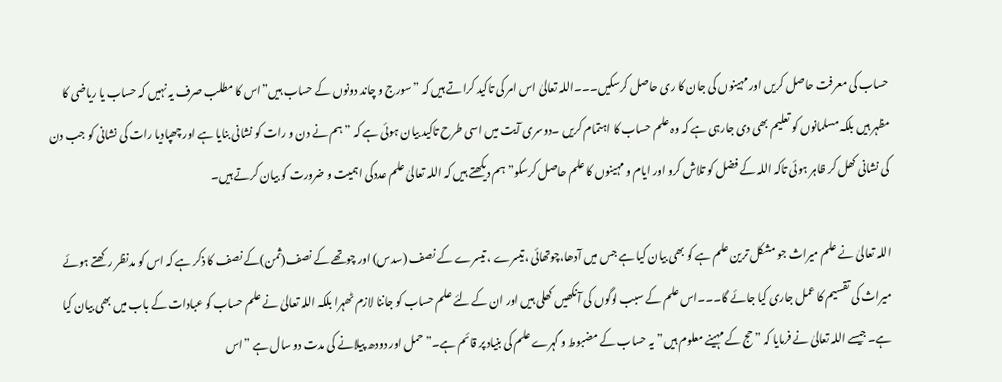حساب کی معرفت حاصل کریں اور مہینوں کی جان کا ری حاصل کرسکیں۔۔۔اللہ تعالیٰ اس امر کی تاکید کراتے ہیں کہ ”سورج و چاند دونوں کے حساب ہیں”اس کا مطلب صرف یہ نہیں کہ حساب یا ریاضی کا مظہر ہیں بلکہ مسلمانوں کو تعلیم بھی دی جارہی ہے کہ وہ علم حساب کا اہتمام کریں ۔دوسری آیت میں اسی طرح تاکید بیان ہوئی ہے کہ ”ہم نے دن و رات کو نشانی بنایا ہے اور چھپادیا رات کی نشانی کو جب دن کی نشانی کھل کر ظاہر ہوئی تاکہ اللہ کے فضل کو تلاش کرو اور ایام و مہینوں کا علم حاصل کرسکو”ہم دیکھتے ہیں کہ اللہ تعالیٰ علم عددکی اہمیت و ضرورت کو بیان کرتے ہیں۔

اللہ تعالیٰ نے علم میراث جو مشکل ترین علم ہے کو بھی بیان کیا ہے جس میں آدھا،چوتھائی ،تیسرے ، تیسرے کے نصف (سدس) اور چوتھے کے نصف(ثمن)کے نصف کا ذکر ہے کہ اس کو مدنظر رکھتے ہوئے میراث کی تقسیم کا عمل جاری کیا جائے گا۔۔۔اس علم کے سبب لوگوں کی آنکھیں کھلی ہیں اور ان کے لئے علم حساب کو جاننا لازم ٹھہرا بلکہ اللہ تعالیٰ نے علم حساب کو عبادات کے باب میں بھی بیان کیا ہے۔جیسے اللہ تعالیٰ نے فرمایا کہ ”حج کے مہینے معلوم ہیں”یہ حساب کے مضبوط و گہرے علم کی بنیاد پر قائم ہے۔”حمل اور دودھ پیلانے کی مدت دو سال ہے ”اس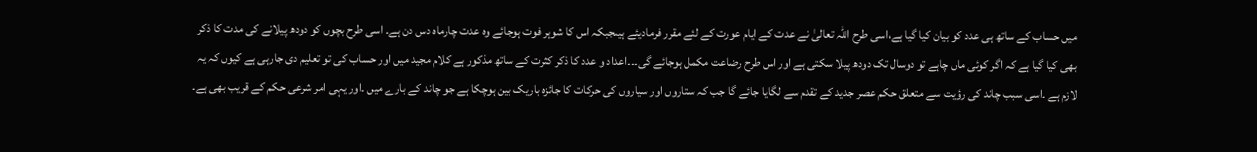میں حساب کے ساتھ ہی عدد کو بیان کیا گیا ہے،اسی طرح اللہ تعالیٰ نے عدت کے ایام عورت کے لئے مقرر فرمادیئے ہیںجبکہ اس کا شوہر فوت ہوجائے وہ عدت چارماہ دس دن ہے۔ اسی طرح بچوں کو دودھ پیلانے کی مدت کا ذکر بھی کیا گیا ہے کہ اگر کوئی ماں چاہے تو دوسال تک دودھ پیلا سکتی ہے اور اس طرح رضاعت مکمل ہوجائے گی۔۔۔اعداد و عدد کا ذکر کثرت کے ساتھ مذکور ہے کلام مجید میں اور حساب کی تو تعلیم دی جارہی ہے کیوں کہ یہ لازم ہے ۔اسی سبب چاند کی رؤیت سے متعلق حکم عصر جدید کے تقدم سے لگایا جائے گا جب کہ ستاروں اور سیاروں کی حرکات کا جائزہ باریک بین ہوچکا ہے جو چاند کے بارے میں ۔اور یہی امر شرعی حکم کے قریب بھی ہے۔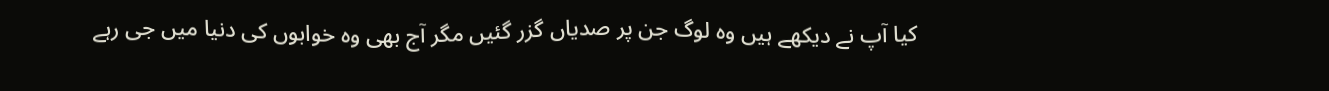کیا آپ نے دیکھے ہیں وہ لوگ جن پر صدیاں گزر گئیں مگر آج بھی وہ خوابوں کی دنیا میں جی رہے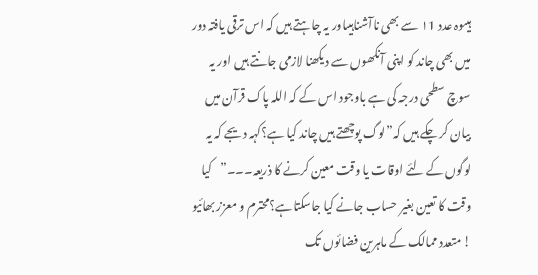ہیںوہ عدد ١1 سے بھی ناآشناہیںاور یہ چاہتے ہیں کہ اس ترقی یافتہ دور میں بھی چاند کو اپنی آنکھوں سے دیکھنا لازمی جانتے ہیں اور یہ سوچ سطحی درجہ کی ہے باوجود اس کے کہ اللہ پاک قرآن میں بیان کر چکے ہیں کہ”لوگ پوچھتے ہیں چاند کیا ہے؟کہہ دیجے کہ یہ لوگوں کے لئے اوقات یا وقت معین کرنے کا ذریعہ۔۔۔”کیا وقت کا تعین بغیر حساب جانے کیا جاسکتاہے؟محترم و معزز بھائیو ! متعدد ممالک کے ماہرین فضائوں تک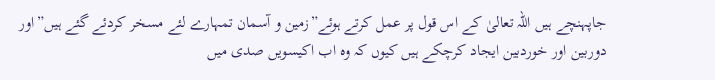جاپہنچے ہیں اللہ تعالیٰ کے اس قول پر عمل کرتے ہوئے”زمین و آسمان تمہارے لئے مسخر کردئے گئے ہیں”اور دوربین اور خوردبین ایجاد کرچکے ہیں کیوں کہ وہ اب اکیسویں صدی میں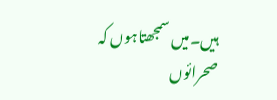ہیں۔میں سمجھتاہوں کہ صحرائوں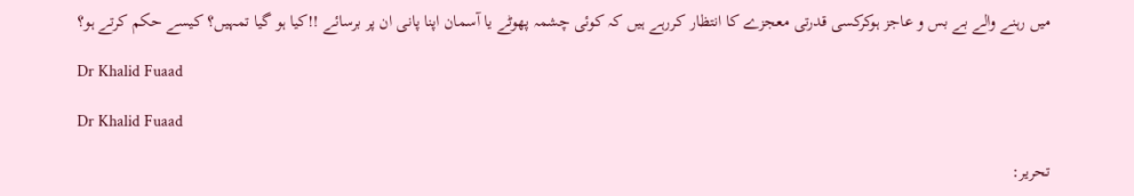میں رہنے والے بے بس و عاجز ہوکرکسی قدرتی معجزے کا انتظار کررہے ہیں کہ کوئی چشمہ پھوٹے یا آسمان اپنا پانی ان پر برسائے !!کیا ہو گیا تمہیں؟ کیسے حکم کرتے ہو؟

Dr Khalid Fuaad

Dr Khalid Fuaad

تحریر: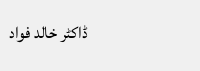ڈاکٹر خالد فواد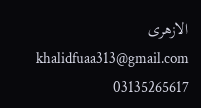الازھری
khalidfuaa313@gmail.com
03135265617